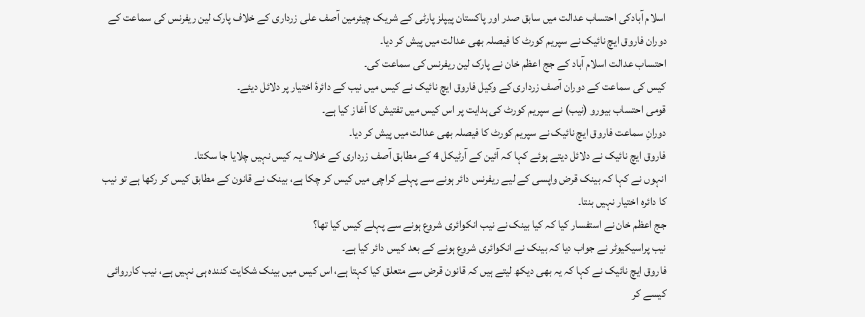اسلام آبادکی احتساب عدالت میں سابق صدر اور پاکستان پیپلز پارٹی کے شریک چیئرمین آصف علی زرداری کے خلاف پارک لین ریفرنس کی سماعت کے دوران فاروق ایچ نائیک نے سپریم کورٹ کا فیصلہ بھی عدالت میں پیش کر دیا۔
احتساب عدالت اسلام آباد کے جج اعظم خان نے پارک لین ریفرنس کی سماعت کی۔
کیس کی سماعت کے دوران آصف زرداری کے وکیل فاروق ایچ نائیک نے کیس میں نیب کے دائرۂ اختیار پر دلائل دیئے۔
قومی احتساب بیورو (نیب) نے سپریم کورٹ کی ہدایت پر اس کیس میں تفتیش کا آغاز کیا ہے۔
دورانِ سماعت فاروق ایچ نائیک نے سپریم کورٹ کا فیصلہ بھی عدالت میں پیش کر دیا۔
فاروق ایچ نائیک نے دلائل دیتے ہوئے کہا کہ آئین کے آرٹیکل 4 کے مطابق آصف زرداری کے خلاف یہ کیس نہیں چلایا جا سکتا۔
انہوں نے کہا کہ بینک قرض واپسی کے لیے ریفرنس دائر ہونے سے پہلے کراچی میں کیس کر چکا ہے، بینک نے قانون کے مطابق کیس کر رکھا ہے تو نیب کا دائرہ اختیار نہیں بنتا۔
جج اعظم خان نے استفسار کیا کہ کیا بینک نے نیب انکوائری شروع ہونے سے پہلے کیس کیا تھا؟
نیب پراسیکیوٹر نے جواب دیا کہ بینک نے انکوائری شروع ہونے کے بعد کیس دائر کیا ہے۔
فاروق ایچ نائیک نے کہا کہ یہ بھی دیکھ لیتے ہیں کہ قانون قرض سے متعلق کیا کہتا ہے، اس کیس میں بینک شکایت کنندہ ہی نہیں ہے، نیب کارروائی کیسے کر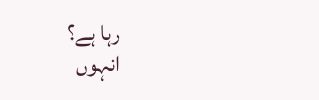رہا ہے؟
انہوں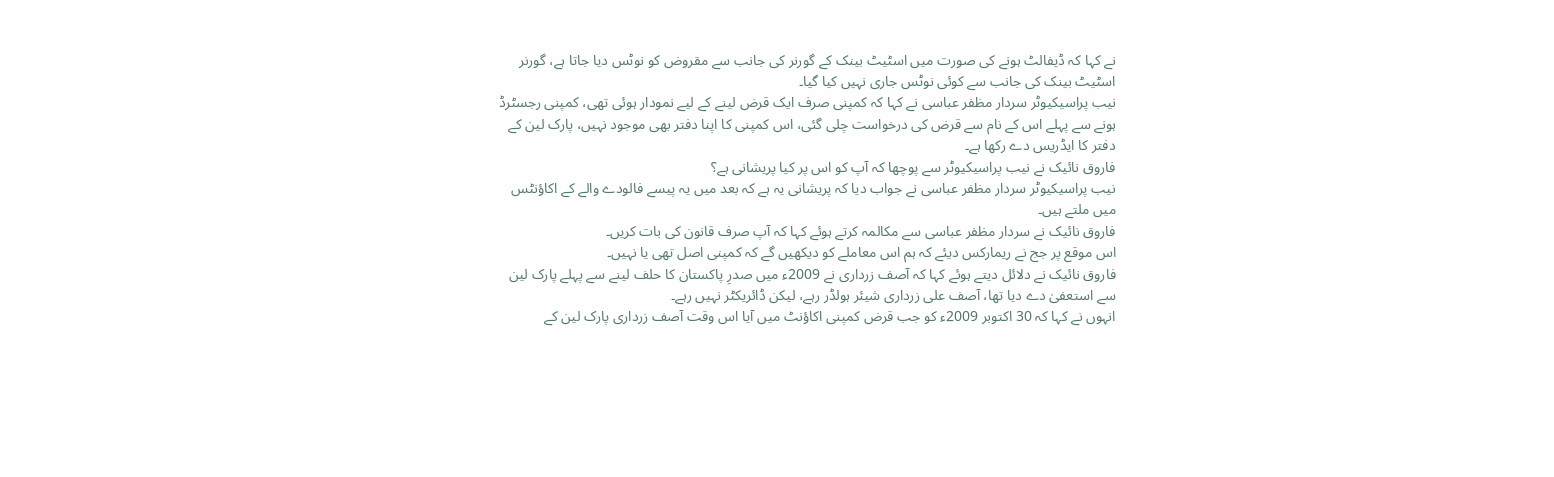نے کہا کہ ڈیفالٹ ہونے کی صورت میں اسٹیٹ بینک کے گورنر کی جانب سے مقروض کو نوٹس دیا جاتا ہے، گورنر اسٹیٹ بینک کی جانب سے کوئی نوٹس جاری نہیں کیا گیا۔
نیب پراسیکیوٹر سردار مظفر عباسی نے کہا کہ کمپنی صرف ایک قرض لینے کے لیے نمودار ہوئی تھی، کمپنی رجسٹرڈ ہونے سے پہلے اس کے نام سے قرض کی درخواست چلی گئی، اس کمپنی کا اپنا دفتر بھی موجود نہیں، پارک لین کے دفتر کا ایڈریس دے رکھا ہے۔
فاروق نائیک نے نیب پراسیکیوٹر سے پوچھا کہ آپ کو اس پر کیا پریشانی ہے؟
نیب پراسیکیوٹر سردار مظفر عباسی نے جواب دیا کہ پریشانی یہ ہے کہ بعد میں یہ پیسے فالودے والے کے اکاؤنٹس میں ملتے ہیں۔
فاروق نائیک نے سردار مظفر عباسی سے مکالمہ کرتے ہوئے کہا کہ آپ صرف قانون کی بات کریں۔
اس موقع پر جج نے ریمارکس دیئے کہ ہم اس معاملے کو دیکھیں گے کہ کمپنی اصل تھی یا نہیں۔
فاروق نائیک نے دلائل دیتے ہوئے کہا کہ آصف زرداری نے 2009ء میں صدرِ پاکستان کا حلف لینے سے پہلے پارک لین سے استعفیٰ دے دیا تھا، آصف علی زرداری شیئر ہولڈر رہے، لیکن ڈائریکٹر نہیں رہے۔
انہوں نے کہا کہ 30 اکتوبر 2009ء کو جب قرض کمپنی اکاؤنٹ میں آیا اس وقت آصف زرداری پارک لین کے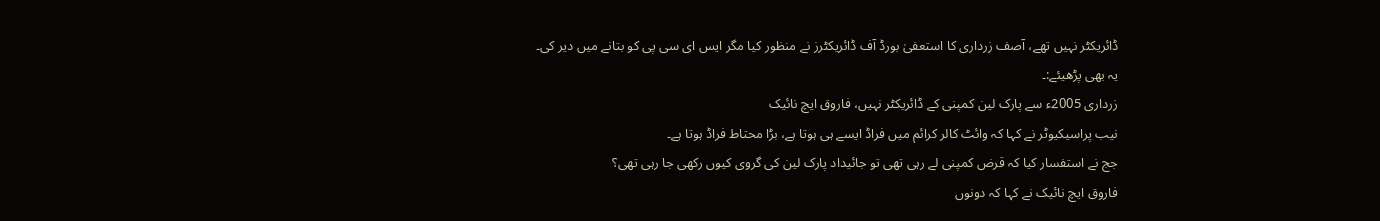ڈائریکٹر نہیں تھے، آصف زرداری کا استعفیٰ بورڈ آف ڈائریکٹرز نے منظور کیا مگر ایس ای سی پی کو بتانے میں دیر کی۔
یہ بھی پڑھیئے:۔
زرداری 2005ء سے پارک لین کمپنی کے ڈائریکٹر نہیں، فاروق ایچ نائیک
نیب پراسیکیوٹر نے کہا کہ وائٹ کالر کرائم میں فراڈ ایسے ہی ہوتا ہے، بڑا محتاط فراڈ ہوتا ہے۔
جج نے استفسار کیا کہ قرض کمپنی لے رہی تھی تو جائیداد پارک لین کی گروی کیوں رکھی جا رہی تھی؟
فاروق ایچ نائیک نے کہا کہ دونوں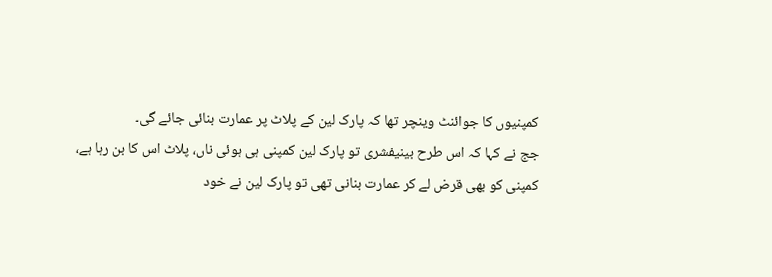کمپنیوں کا جوائنٹ وینچر تھا کہ پارک لین کے پلاٹ پر عمارت بنائی جائے گی۔
جج نے کہا کہ اس طرح بینیفشری تو پارک لین کمپنی ہی ہوئی ناں، پلاٹ اس کا بن رہا ہے، کمپنی کو بھی قرض لے کر عمارت بنانی تھی تو پارک لین نے خود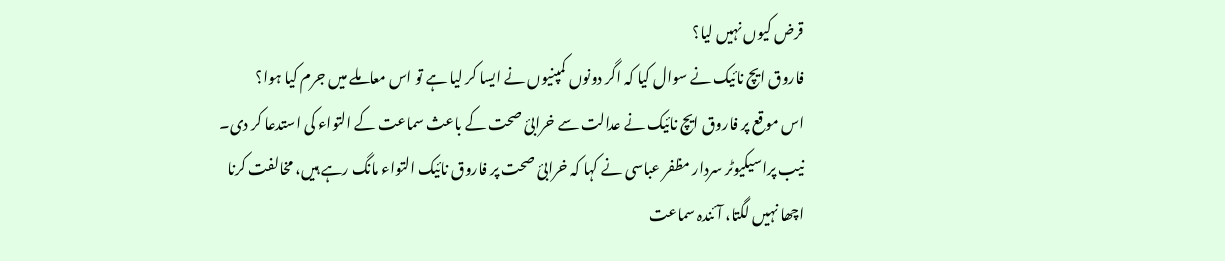قرض کیوں نہیں لیا؟
فاروق ایچ نائیک نے سوال کیا کہ اگر دونوں کمپنیوں نے ایسا کر لیا ہے تو اس معاملے میں جرم کیا ہوا؟
اس موقع پر فاروق ایچ نائیک نے عدالت سے خرابیٔ صحت کے باعث سماعت کے التواء کی استدعا کر دی۔
نیب پراسیکیوٹر سردار مظفر عباسی نے کہا کہ خرابیٔ صحت پر فاروق نائیک التواء مانگ رہے ہیں، مخالفت کرنا اچھا نہیں لگتا، آئندہ سماعت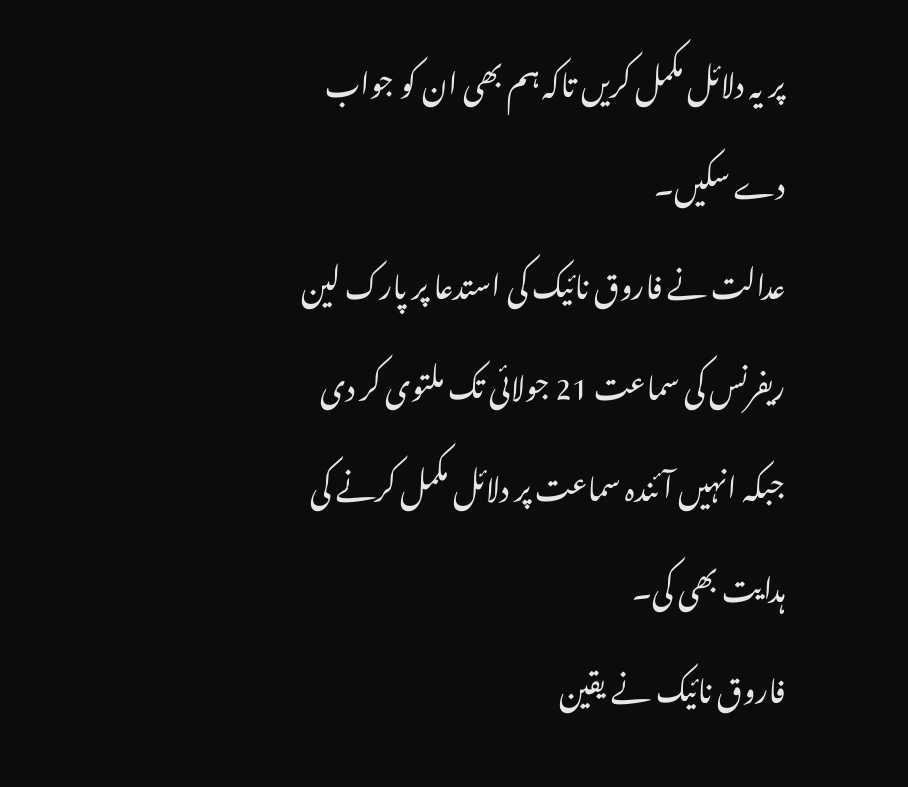پر یہ دلائل مکمل کریں تاکہ ہم بھی ان کو جواب دے سکیں۔
عدالت نے فاروق نائیک کی استدعا پر پارک لین ریفرنس کی سماعت 21 جولائی تک ملتوی کر دی جبکہ انہیں آئندہ سماعت پر دلائل مکمل کرنے کی ہدایت بھی کی۔
فاروق نائیک نے یقین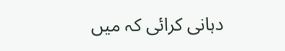دہانی کرائی کہ میں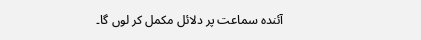آئندہ سماعت پر دلائل مکمل کر لوں گا۔